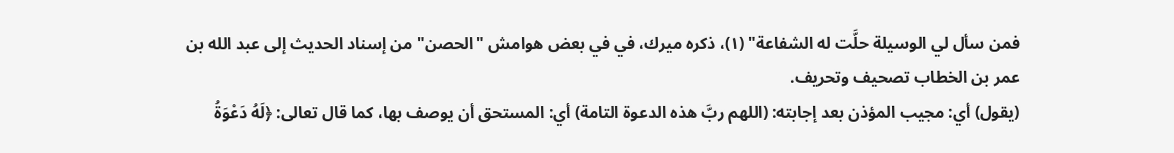فمن سأل لي الوسيلة حلَّت له الشفاعة" (١)، ذكره ميرك، في في بعض هوامش "الحصن" من إسناد الحديث إلى عبد الله بن عمر بن الخطاب تصحيف وتحريف.
(يقول) أي: مجيب المؤذن بعد إجابته: (اللهم ربَّ هذه الدعوة التامة) أي: المستحق أن يوصف بها، كما قال تعالى: ﴿لَهُ دَعْوَةُ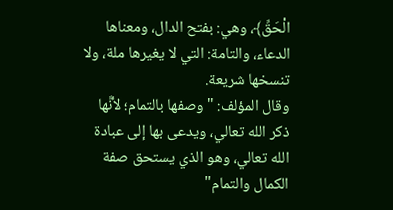الْحَقِّ﴾، وهي: بفتح الدال، ومعناها الدعاء، والتامة: التي لا يغيرها ملة، ولا تنسخها شريعة.
وقال المؤلف: "وصفها بالتمام؛ لأنَّها ذكر الله تعالي، ويدعى بها إلى عبادة الله تعالي، وهو الذي يستحق صفة الكمال والتمام"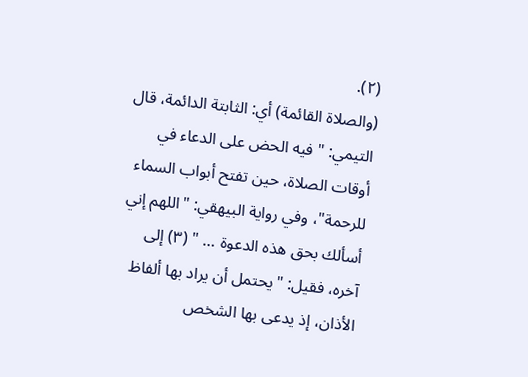(٢).
(والصلاة القائمة) أي: الثابتة الدائمة، قال التيمي: "فيه الحض على الدعاء في أوقات الصلاة، حين تفتح أبواب السماء للرحمة"، وفي رواية البيهقي: "اللهم إني أسألك بحق هذه الدعوة … " (٣) إلى آخره، فقيل: "يحتمل أن يراد بها ألفاظ الأذان، إذ يدعى بها الشخص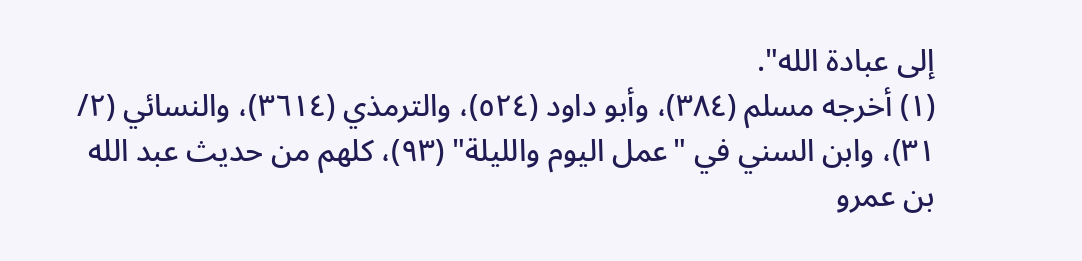إلى عبادة الله".
(١) أخرجه مسلم (٣٨٤)، وأبو داود (٥٢٤)، والترمذي (٣٦١٤)، والنسائي (٢/ ٣١)، وابن السني في "عمل اليوم والليلة" (٩٣)، كلهم من حديث عبد الله بن عمرو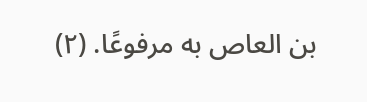بن العاص به مرفوعًا. (٢)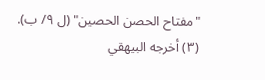"مفتاح الحصن الحصين" (ل ٩/ ب). (٣) أخرجه البيهقي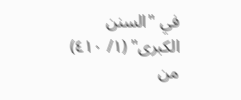في "السنن الكبرى" (١/ ٤١٠) من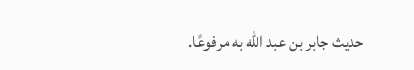حديث جابر بن عبد الله به مرفوعًا.